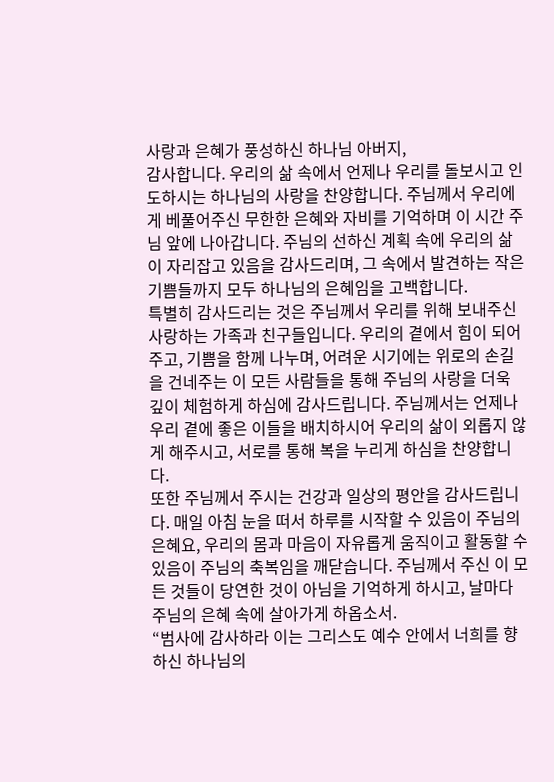사랑과 은혜가 풍성하신 하나님 아버지,
감사합니다. 우리의 삶 속에서 언제나 우리를 돌보시고 인도하시는 하나님의 사랑을 찬양합니다. 주님께서 우리에게 베풀어주신 무한한 은혜와 자비를 기억하며 이 시간 주님 앞에 나아갑니다. 주님의 선하신 계획 속에 우리의 삶이 자리잡고 있음을 감사드리며, 그 속에서 발견하는 작은 기쁨들까지 모두 하나님의 은혜임을 고백합니다.
특별히 감사드리는 것은 주님께서 우리를 위해 보내주신 사랑하는 가족과 친구들입니다. 우리의 곁에서 힘이 되어주고, 기쁨을 함께 나누며, 어려운 시기에는 위로의 손길을 건네주는 이 모든 사람들을 통해 주님의 사랑을 더욱 깊이 체험하게 하심에 감사드립니다. 주님께서는 언제나 우리 곁에 좋은 이들을 배치하시어 우리의 삶이 외롭지 않게 해주시고, 서로를 통해 복을 누리게 하심을 찬양합니다.
또한 주님께서 주시는 건강과 일상의 평안을 감사드립니다. 매일 아침 눈을 떠서 하루를 시작할 수 있음이 주님의 은혜요, 우리의 몸과 마음이 자유롭게 움직이고 활동할 수 있음이 주님의 축복임을 깨닫습니다. 주님께서 주신 이 모든 것들이 당연한 것이 아님을 기억하게 하시고, 날마다 주님의 은혜 속에 살아가게 하옵소서.
“범사에 감사하라 이는 그리스도 예수 안에서 너희를 향하신 하나님의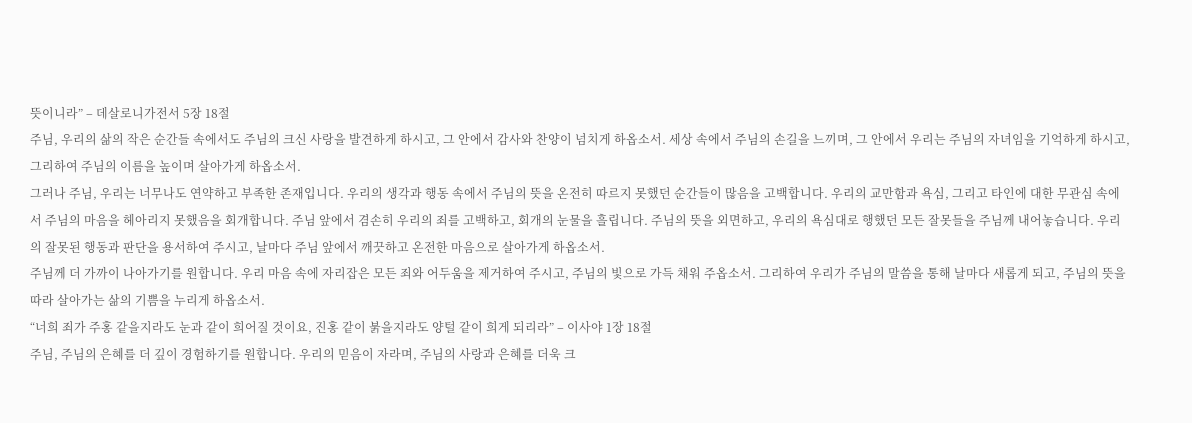뜻이니라” – 데살로니가전서 5장 18절
주님, 우리의 삶의 작은 순간들 속에서도 주님의 크신 사랑을 발견하게 하시고, 그 안에서 감사와 찬양이 넘치게 하옵소서. 세상 속에서 주님의 손길을 느끼며, 그 안에서 우리는 주님의 자녀임을 기억하게 하시고, 그리하여 주님의 이름을 높이며 살아가게 하옵소서.
그러나 주님, 우리는 너무나도 연약하고 부족한 존재입니다. 우리의 생각과 행동 속에서 주님의 뜻을 온전히 따르지 못했던 순간들이 많음을 고백합니다. 우리의 교만함과 욕심, 그리고 타인에 대한 무관심 속에서 주님의 마음을 헤아리지 못했음을 회개합니다. 주님 앞에서 겸손히 우리의 죄를 고백하고, 회개의 눈물을 흘립니다. 주님의 뜻을 외면하고, 우리의 욕심대로 행했던 모든 잘못들을 주님께 내어놓습니다. 우리의 잘못된 행동과 판단을 용서하여 주시고, 날마다 주님 앞에서 깨끗하고 온전한 마음으로 살아가게 하옵소서.
주님께 더 가까이 나아가기를 원합니다. 우리 마음 속에 자리잡은 모든 죄와 어두움을 제거하여 주시고, 주님의 빛으로 가득 채워 주옵소서. 그리하여 우리가 주님의 말씀을 통해 날마다 새롭게 되고, 주님의 뜻을 따라 살아가는 삶의 기쁨을 누리게 하옵소서.
“너희 죄가 주홍 같을지라도 눈과 같이 희어질 것이요, 진홍 같이 붉을지라도 양털 같이 희게 되리라” – 이사야 1장 18절
주님, 주님의 은혜를 더 깊이 경험하기를 원합니다. 우리의 믿음이 자라며, 주님의 사랑과 은혜를 더욱 크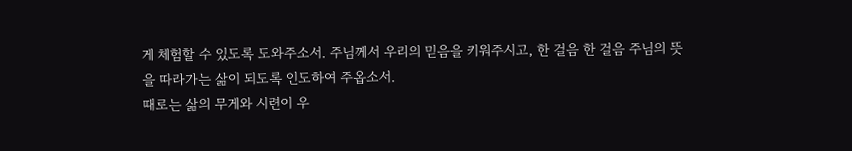게 체험할 수 있도록 도와주소서. 주님께서 우리의 믿음을 키워주시고, 한 걸음 한 걸음 주님의 뜻을 따라가는 삶이 되도록 인도하여 주옵소서.
때로는 삶의 무게와 시련이 우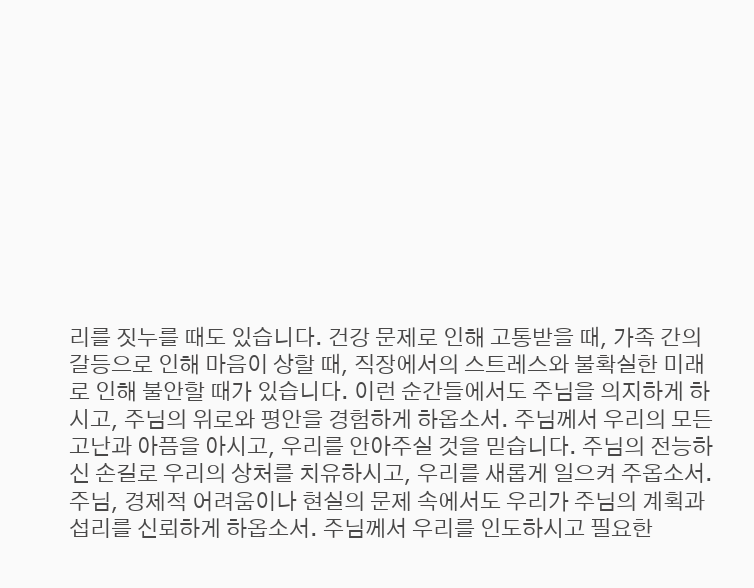리를 짓누를 때도 있습니다. 건강 문제로 인해 고통받을 때, 가족 간의 갈등으로 인해 마음이 상할 때, 직장에서의 스트레스와 불확실한 미래로 인해 불안할 때가 있습니다. 이런 순간들에서도 주님을 의지하게 하시고, 주님의 위로와 평안을 경험하게 하옵소서. 주님께서 우리의 모든 고난과 아픔을 아시고, 우리를 안아주실 것을 믿습니다. 주님의 전능하신 손길로 우리의 상처를 치유하시고, 우리를 새롭게 일으켜 주옵소서.
주님, 경제적 어려움이나 현실의 문제 속에서도 우리가 주님의 계획과 섭리를 신뢰하게 하옵소서. 주님께서 우리를 인도하시고 필요한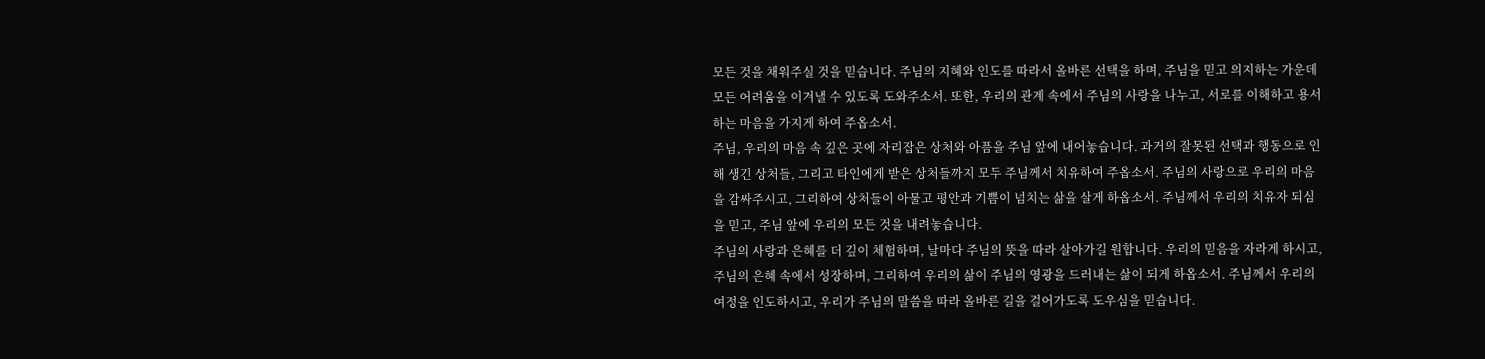모든 것을 채워주실 것을 믿습니다. 주님의 지혜와 인도를 따라서 올바른 선택을 하며, 주님을 믿고 의지하는 가운데 모든 어려움을 이겨낼 수 있도록 도와주소서. 또한, 우리의 관계 속에서 주님의 사랑을 나누고, 서로를 이해하고 용서하는 마음을 가지게 하여 주옵소서.
주님, 우리의 마음 속 깊은 곳에 자리잡은 상처와 아픔을 주님 앞에 내어놓습니다. 과거의 잘못된 선택과 행동으로 인해 생긴 상처들, 그리고 타인에게 받은 상처들까지 모두 주님께서 치유하여 주옵소서. 주님의 사랑으로 우리의 마음을 감싸주시고, 그리하여 상처들이 아물고 평안과 기쁨이 넘치는 삶을 살게 하옵소서. 주님께서 우리의 치유자 되심을 믿고, 주님 앞에 우리의 모든 것을 내려놓습니다.
주님의 사랑과 은혜를 더 깊이 체험하며, 날마다 주님의 뜻을 따라 살아가길 원합니다. 우리의 믿음을 자라게 하시고, 주님의 은혜 속에서 성장하며, 그리하여 우리의 삶이 주님의 영광을 드러내는 삶이 되게 하옵소서. 주님께서 우리의 여정을 인도하시고, 우리가 주님의 말씀을 따라 올바른 길을 걸어가도록 도우심을 믿습니다.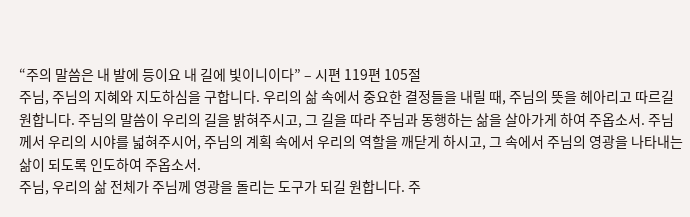“주의 말씀은 내 발에 등이요 내 길에 빛이니이다” – 시편 119편 105절
주님, 주님의 지혜와 지도하심을 구합니다. 우리의 삶 속에서 중요한 결정들을 내릴 때, 주님의 뜻을 헤아리고 따르길 원합니다. 주님의 말씀이 우리의 길을 밝혀주시고, 그 길을 따라 주님과 동행하는 삶을 살아가게 하여 주옵소서. 주님께서 우리의 시야를 넓혀주시어, 주님의 계획 속에서 우리의 역할을 깨닫게 하시고, 그 속에서 주님의 영광을 나타내는 삶이 되도록 인도하여 주옵소서.
주님, 우리의 삶 전체가 주님께 영광을 돌리는 도구가 되길 원합니다. 주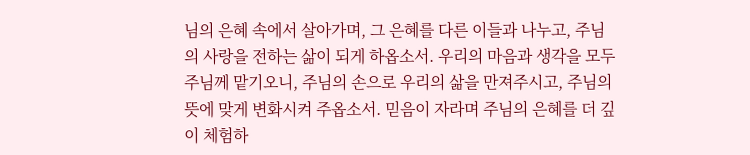님의 은혜 속에서 살아가며, 그 은혜를 다른 이들과 나누고, 주님의 사랑을 전하는 삶이 되게 하옵소서. 우리의 마음과 생각을 모두 주님께 맡기오니, 주님의 손으로 우리의 삶을 만져주시고, 주님의 뜻에 맞게 변화시켜 주옵소서. 믿음이 자라며 주님의 은혜를 더 깊이 체험하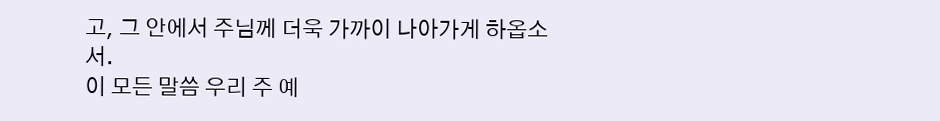고, 그 안에서 주님께 더욱 가까이 나아가게 하옵소서.
이 모든 말씀 우리 주 예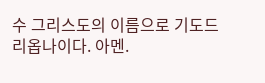수 그리스도의 이름으로 기도드리옵나이다. 아멘.